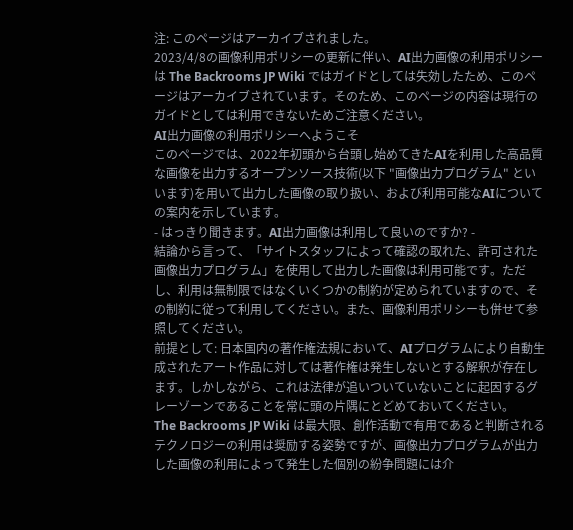注: このページはアーカイブされました。
2023/4/8の画像利用ポリシーの更新に伴い、AI出力画像の利用ポリシーは The Backrooms JP Wiki ではガイドとしては失効したため、このページはアーカイブされています。そのため、このページの内容は現行のガイドとしては利用できないためご注意ください。
AI出力画像の利用ポリシーへようこそ
このページでは、2022年初頭から台頭し始めてきたAIを利用した高品質な画像を出力するオープンソース技術(以下 "画像出力プログラム" といいます)を用いて出力した画像の取り扱い、および利用可能なAIについての案内を示しています。
- はっきり聞きます。AI出力画像は利用して良いのですか? -
結論から言って、「サイトスタッフによって確認の取れた、許可された画像出力プログラム」を使用して出力した画像は利用可能です。ただし、利用は無制限ではなくいくつかの制約が定められていますので、その制約に従って利用してください。また、画像利用ポリシーも併せて参照してください。
前提として: 日本国内の著作権法規において、AIプログラムにより自動生成されたアート作品に対しては著作権は発生しないとする解釈が存在します。しかしながら、これは法律が追いついていないことに起因するグレーゾーンであることを常に頭の片隅にとどめておいてください。
The Backrooms JP Wiki は最大限、創作活動で有用であると判断されるテクノロジーの利用は奨励する姿勢ですが、画像出力プログラムが出力した画像の利用によって発生した個別の紛争問題には介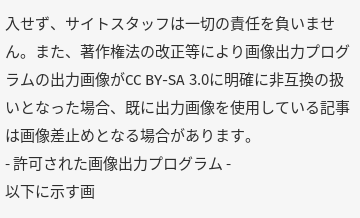入せず、サイトスタッフは一切の責任を負いません。また、著作権法の改正等により画像出力プログラムの出力画像がCC BY-SA 3.0に明確に非互換の扱いとなった場合、既に出力画像を使用している記事は画像差止めとなる場合があります。
- 許可された画像出力プログラム -
以下に示す画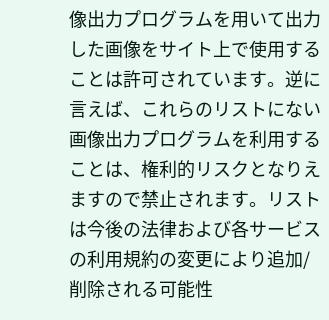像出力プログラムを用いて出力した画像をサイト上で使用することは許可されています。逆に言えば、これらのリストにない画像出力プログラムを利用することは、権利的リスクとなりえますので禁止されます。リストは今後の法律および各サービスの利用規約の変更により追加/削除される可能性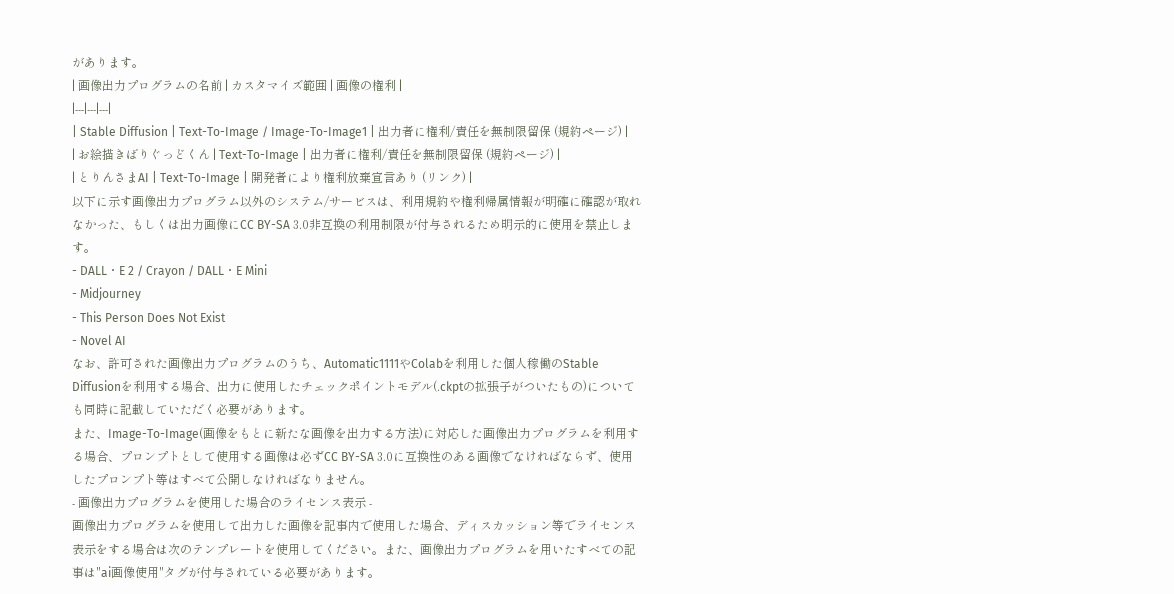があります。
| 画像出力プログラムの名前 | カスタマイズ範囲 | 画像の権利 |
|---|---|---|
| Stable Diffusion | Text-To-Image / Image-To-Image1 | 出力者に権利/責任を無制限留保 (規約ページ) |
| お絵描きばりぐっどくん | Text-To-Image | 出力者に権利/責任を無制限留保 (規約ページ) |
| とりんさまAI | Text-To-Image | 開発者により権利放棄宣言あり (リンク) |
以下に示す画像出力プログラム以外のシステム/サービスは、利用規約や権利帰属情報が明確に確認が取れなかった、もしくは出力画像にCC BY-SA 3.0非互換の利用制限が付与されるため明示的に使用を禁止します。
- DALL・E 2 / Crayon / DALL・E Mini
- Midjourney
- This Person Does Not Exist
- Novel AI
なお、許可された画像出力プログラムのうち、Automatic1111やColabを利用した個人稼働のStable Diffusionを利用する場合、出力に使用したチェックポイントモデル(.ckptの拡張子がついたもの)についても同時に記載していただく必要があります。
また、Image-To-Image(画像をもとに新たな画像を出力する方法)に対応した画像出力プログラムを利用する場合、プロンプトとして使用する画像は必ずCC BY-SA 3.0に互換性のある画像でなければならず、使用したプロンプト等はすべて公開しなければなりません。
- 画像出力プログラムを使用した場合のライセンス表示 -
画像出力プログラムを使用して出力した画像を記事内で使用した場合、ディスカッション等でライセンス表示をする場合は次のテンプレートを使用してください。また、画像出力プログラムを用いたすべての記事は"ai画像使用"タグが付与されている必要があります。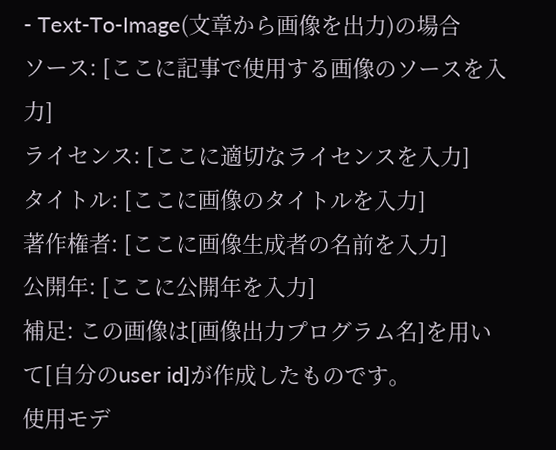- Text-To-Image(文章から画像を出力)の場合
ソース: [ここに記事で使用する画像のソースを入力]
ライセンス: [ここに適切なライセンスを入力]
タイトル: [ここに画像のタイトルを入力]
著作権者: [ここに画像生成者の名前を入力]
公開年: [ここに公開年を入力]
補足: この画像は[画像出力プログラム名]を用いて[自分のuser id]が作成したものです。
使用モデ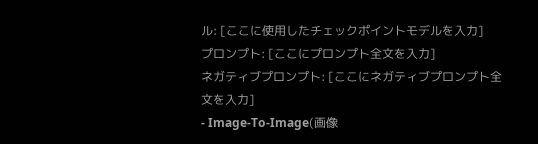ル: [ここに使用したチェックポイントモデルを入力]
プロンプト: [ここにプロンプト全文を入力]
ネガティブプロンプト: [ここにネガティブプロンプト全文を入力]
- Image-To-Image(画像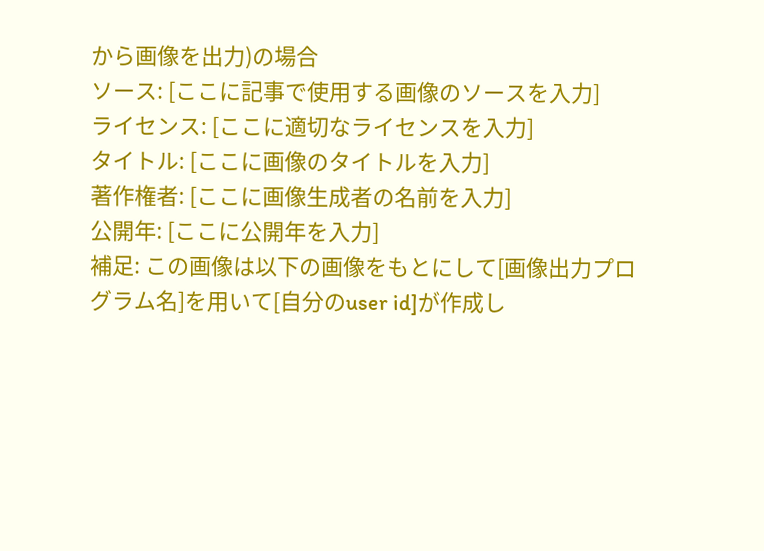から画像を出力)の場合
ソース: [ここに記事で使用する画像のソースを入力]
ライセンス: [ここに適切なライセンスを入力]
タイトル: [ここに画像のタイトルを入力]
著作権者: [ここに画像生成者の名前を入力]
公開年: [ここに公開年を入力]
補足: この画像は以下の画像をもとにして[画像出力プログラム名]を用いて[自分のuser id]が作成し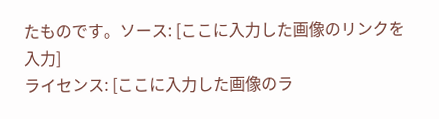たものです。ソース: [ここに入力した画像のリンクを入力]
ライセンス: [ここに入力した画像のラ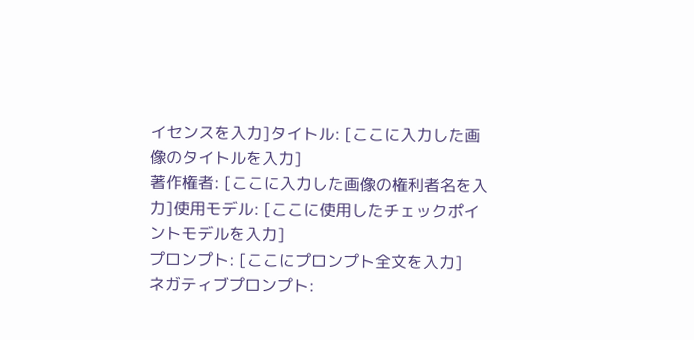イセンスを入力]タイトル: [ここに入力した画像のタイトルを入力]
著作権者: [ここに入力した画像の権利者名を入力]使用モデル: [ここに使用したチェックポイントモデルを入力]
プロンプト: [ここにプロンプト全文を入力]
ネガティブプロンプト: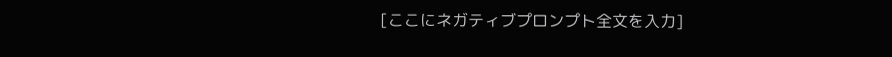[ここにネガティブプロンプト全文を入力]